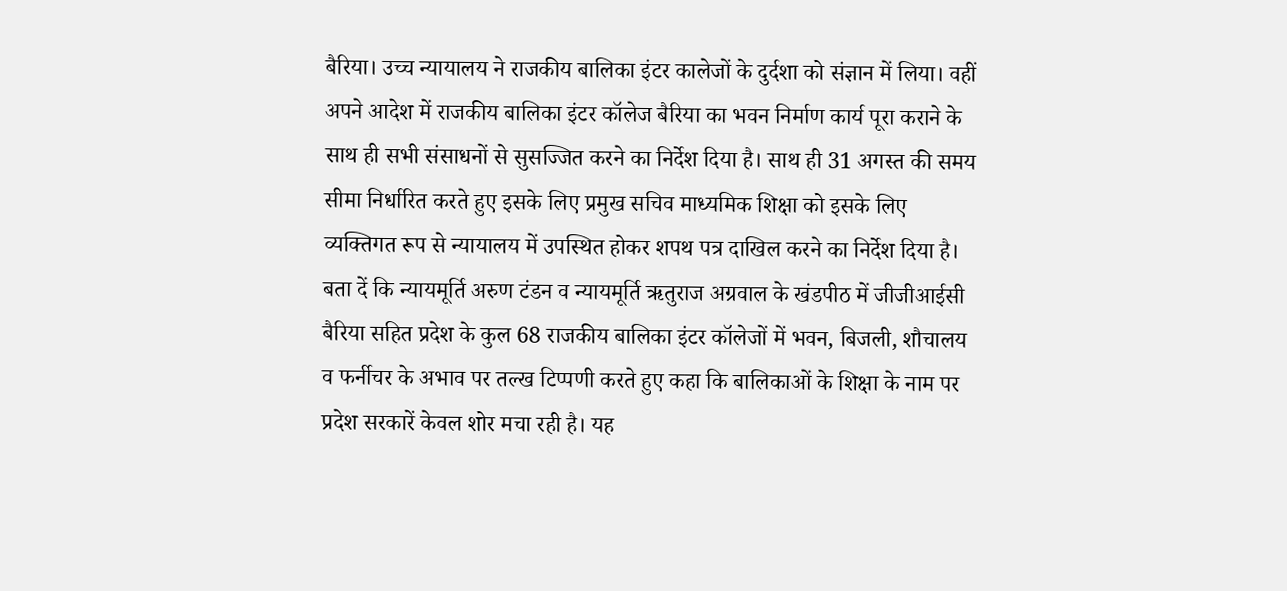बैरिया। उच्च न्यायालय ने राजकीय बालिका इंटर कालेजों के दुर्दशा को संज्ञान में लिया। वहीं अपने आदेश में राजकीय बालिका इंटर कॉलेज बैरिया का भवन निर्माण कार्य पूरा कराने के साथ ही सभी संसाधनों से सुसज्जित करने का निर्देश दिया है। साथ ही 31 अगस्त की समय सीमा निर्धारित करते हुए इसके लिए प्रमुख सचिव माध्यमिक शिक्षा को इसके लिए व्यक्तिगत रूप से न्यायालय में उपस्थित होकर शपथ पत्र दाखिल करने का निर्देश दिया है।
बता दें कि न्यायमूर्ति अरुण टंडन व न्यायमूर्ति ऋतुराज अग्रवाल के खंडपीठ में जीजीआईसी बैरिया सहित प्रदेश के कुल 68 राजकीय बालिका इंटर कॉलेजों में भवन, बिजली, शौचालय व फर्नीचर के अभाव पर तल्ख टिप्पणी करते हुए कहा कि बालिकाओं के शिक्षा के नाम पर प्रदेश सरकारें केवल शोर मचा रही है। यह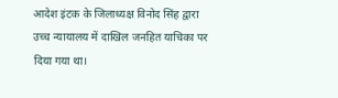आदेश इंटक के जिलाध्यक्ष विनोद सिंह द्वारा उच्च न्यायालय में दाखिल जनहित याचिका पर दिया गया था।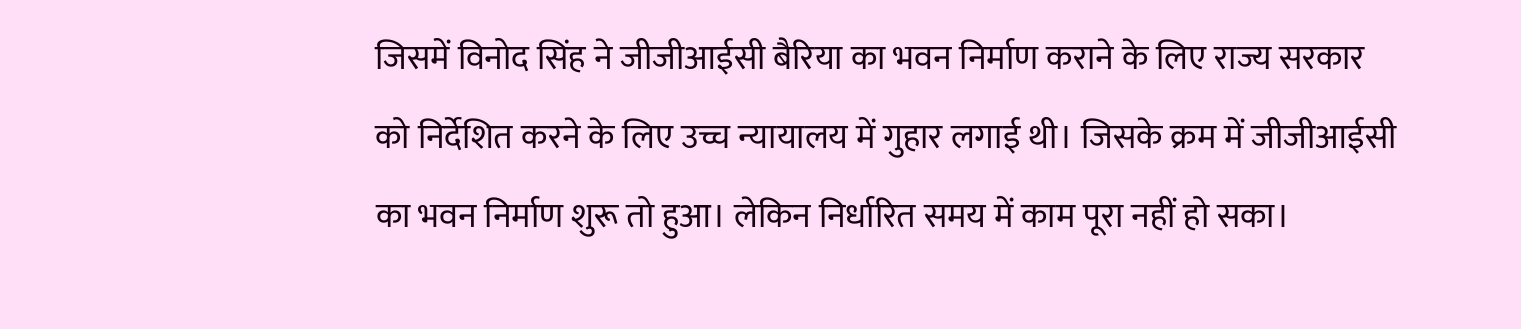जिसमें विनोद सिंह ने जीजीआईसी बैरिया का भवन निर्माण कराने के लिए राज्य सरकार को निर्देशित करने के लिए उच्च न्यायालय में गुहार लगाई थी। जिसके क्रम में जीजीआईसी का भवन निर्माण शुरू तो हुआ। लेकिन निर्धारित समय में काम पूरा नहीं हो सका।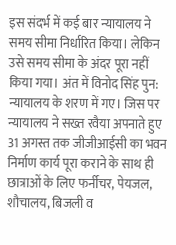इस संदर्भ में कई बार न्यायालय ने समय सीमा निर्धारित किया। लेकिन उसे समय सीमा के अंदर पूरा नहीं किया गया। अंत में विनोद सिंह पुन: न्यायालय के शरण में गए। जिस पर न्यायालय ने सख्त रवैया अपनाते हुए 31 अगस्त तक जीजीआईसी का भवन निर्माण कार्य पूरा कराने के साथ ही छात्राओं के लिए फर्नीचर, पेयजल, शौचालय, बिजली व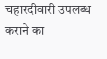चहारदीवारी उपलब्ध कराने का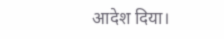आदेश दिया।